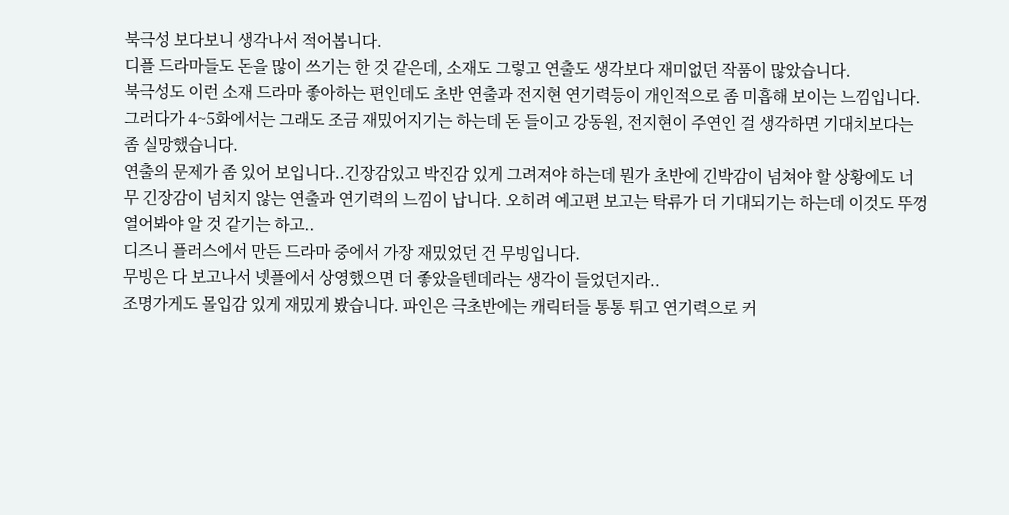북극성 보다보니 생각나서 적어봅니다.
디플 드라마들도 돈을 많이 쓰기는 한 것 같은데, 소재도 그렇고 연출도 생각보다 재미없던 작품이 많았습니다.
북극성도 이런 소재 드라마 좋아하는 편인데도 초반 연출과 전지현 연기력등이 개인적으로 좀 미흡해 보이는 느낌입니다. 그러다가 4~5화에서는 그래도 조금 재밌어지기는 하는데 돈 들이고 강동원, 전지현이 주연인 걸 생각하면 기대치보다는 좀 실망했습니다.
연출의 문제가 좀 있어 보입니다..긴장감있고 박진감 있게 그려져야 하는데 뭔가 초반에 긴박감이 넘쳐야 할 상황에도 너무 긴장감이 넘치지 않는 연출과 연기력의 느낌이 납니다. 오히려 예고편 보고는 탁류가 더 기대되기는 하는데 이것도 뚜껑 열어봐야 알 것 같기는 하고..
디즈니 플러스에서 만든 드라마 중에서 가장 재밌었던 건 무빙입니다.
무빙은 다 보고나서 넷플에서 상영했으면 더 좋았을텐데라는 생각이 들었던지라..
조명가게도 몰입감 있게 재밌게 봤습니다. 파인은 극초반에는 캐릭터들 통통 튀고 연기력으로 커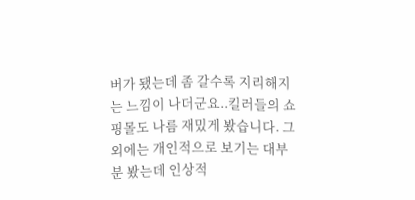버가 됐는데 좀 갈수록 지리해지는 느낌이 나더군요..킬러들의 쇼핑몰도 나름 재밌게 봤습니다. 그 외에는 개인적으로 보기는 대부분 봤는데 인상적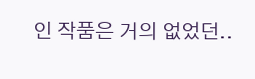인 작품은 거의 없었던..